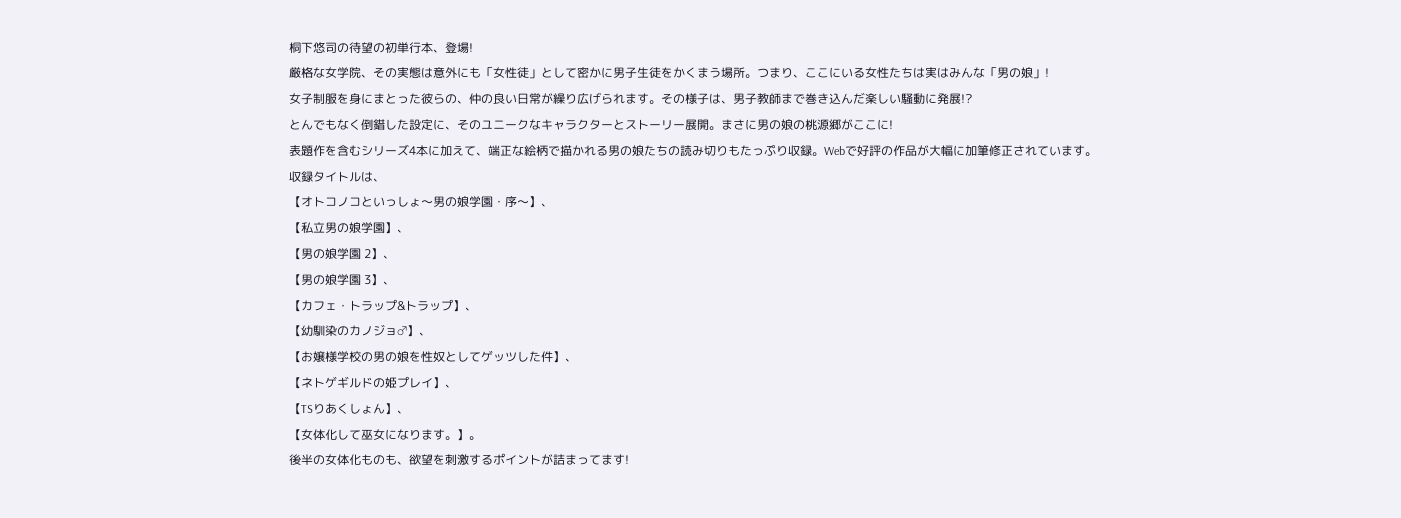桐下悠司の待望の初単行本、登場!
厳格な女学院、その実態は意外にも「女性徒」として密かに男子生徒をかくまう場所。つまり、ここにいる女性たちは実はみんな「男の娘」!
女子制服を身にまとった彼らの、仲の良い日常が繰り広げられます。その様子は、男子教師まで巻き込んだ楽しい騒動に発展!?
とんでもなく倒錯した設定に、そのユニークなキャラクターとストーリー展開。まさに男の娘の桃源郷がここに!
表題作を含むシリーズ4本に加えて、端正な絵柄で描かれる男の娘たちの読み切りもたっぷり収録。Webで好評の作品が大幅に加筆修正されています。
収録タイトルは、
【オトコノコといっしょ〜男の娘学園・序〜】、
【私立男の娘学園】、
【男の娘学園 2】、
【男の娘学園 3】、
【カフェ・トラップ&トラップ】、
【幼馴染のカノジョ♂】、
【お嬢様学校の男の娘を性奴としてゲッツした件】、
【ネトゲギルドの姫プレイ】、
【TSりあくしょん】、
【女体化して巫女になります。】。
後半の女体化ものも、欲望を刺激するポイントが詰まってます!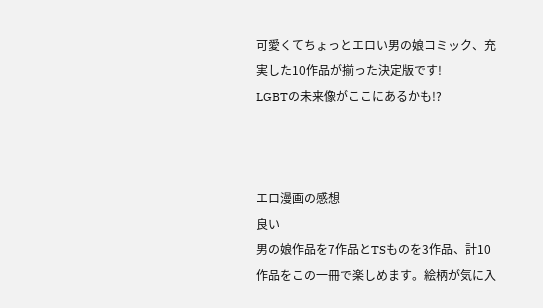可愛くてちょっとエロい男の娘コミック、充実した10作品が揃った決定版です!
LGBTの未来像がここにあるかも!?



エロ漫画の感想
良い
男の娘作品を7作品とTSものを3作品、計10作品をこの一冊で楽しめます。絵柄が気に入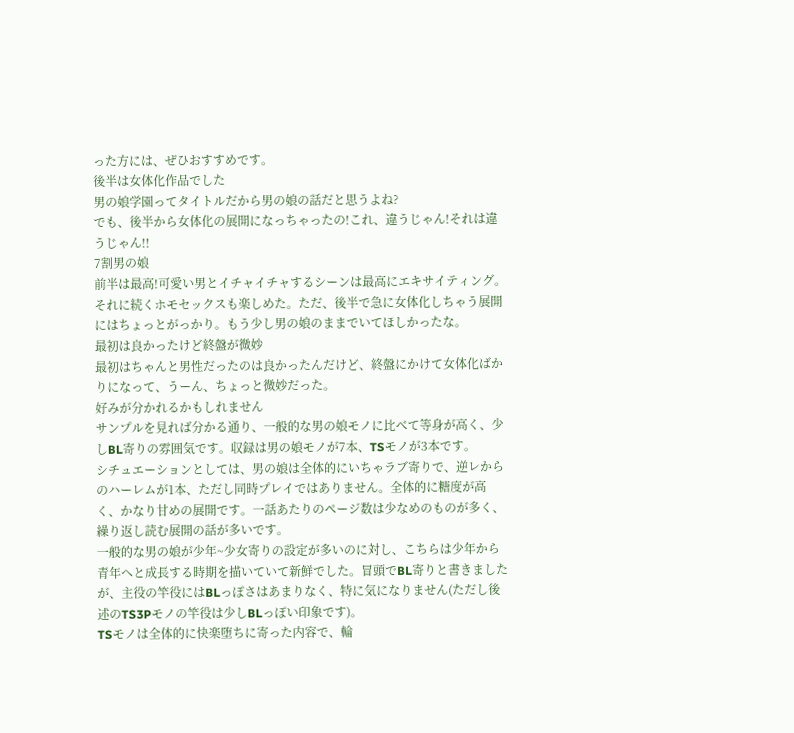った方には、ぜひおすすめです。
後半は女体化作品でした
男の娘学園ってタイトルだから男の娘の話だと思うよね?
でも、後半から女体化の展開になっちゃったの!これ、違うじゃん!それは違うじゃん!!
7割男の娘
前半は最高!可愛い男とイチャイチャするシーンは最高にエキサイティング。それに続くホモセックスも楽しめた。ただ、後半で急に女体化しちゃう展開にはちょっとがっかり。もう少し男の娘のままでいてほしかったな。
最初は良かったけど終盤が微妙
最初はちゃんと男性だったのは良かったんだけど、終盤にかけて女体化ばかりになって、うーん、ちょっと微妙だった。
好みが分かれるかもしれません
サンプルを見れば分かる通り、一般的な男の娘モノに比べて等身が高く、少しBL寄りの雰囲気です。収録は男の娘モノが7本、TSモノが3本です。
シチュエーションとしては、男の娘は全体的にいちゃラブ寄りで、逆レからのハーレムが1本、ただし同時プレイではありません。全体的に糖度が高く、かなり甘めの展開です。一話あたりのページ数は少なめのものが多く、繰り返し読む展開の話が多いです。
一般的な男の娘が少年~少女寄りの設定が多いのに対し、こちらは少年から青年へと成長する時期を描いていて新鮮でした。冒頭でBL寄りと書きましたが、主役の竿役にはBLっぽさはあまりなく、特に気になりません(ただし後述のTS3Pモノの竿役は少しBLっぽい印象です)。
TSモノは全体的に快楽堕ちに寄った内容で、輪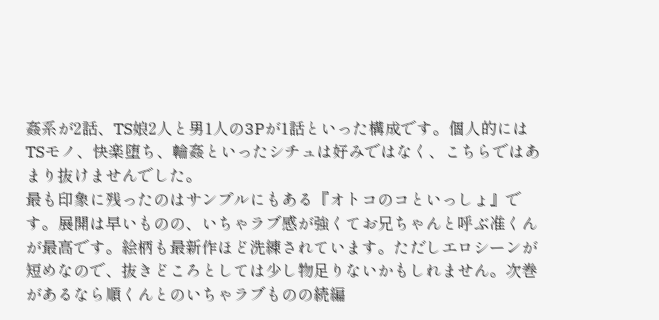姦系が2話、TS娘2人と男1人の3Pが1話といった構成です。個人的にはTSモノ、快楽堕ち、輪姦といったシチュは好みではなく、こちらではあまり抜けませんでした。
最も印象に残ったのはサンプルにもある『オトコのコといっしょ』です。展開は早いものの、いちゃラブ感が強くてお兄ちゃんと呼ぶ准くんが最高です。絵柄も最新作ほど洗練されています。ただしエロシーンが短めなので、抜きどころとしては少し物足りないかもしれません。次巻があるなら順くんとのいちゃラブものの続編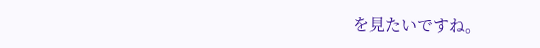を見たいですね。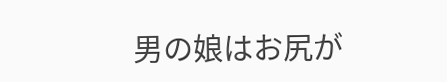男の娘はお尻が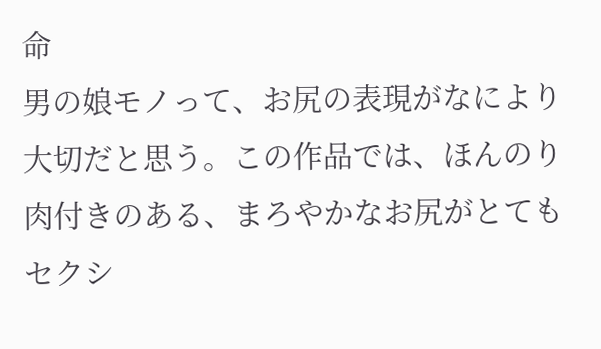命
男の娘モノって、お尻の表現がなにより大切だと思う。この作品では、ほんのり肉付きのある、まろやかなお尻がとてもセクシ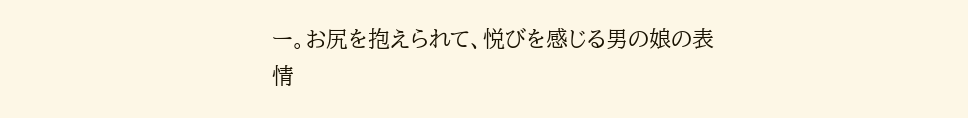ー。お尻を抱えられて、悦びを感じる男の娘の表情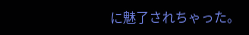に魅了されちゃった。